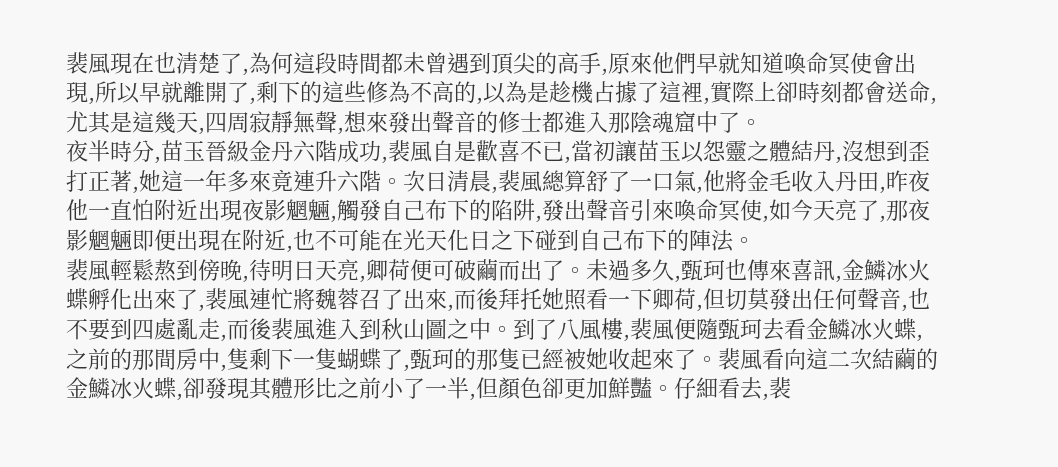裴風現在也清楚了,為何這段時間都未曾遇到頂尖的高手,原來他們早就知道喚命冥使會出現,所以早就離開了,剩下的這些修為不高的,以為是趁機占據了這裡,實際上卻時刻都會送命,尤其是這幾天,四周寂靜無聲,想來發出聲音的修士都進入那陰魂窟中了。
夜半時分,苗玉晉級金丹六階成功,裴風自是歡喜不已,當初讓苗玉以怨靈之體結丹,沒想到歪打正著,她這一年多來竟連升六階。次日清晨,裴風總算舒了一口氣,他將金毛收入丹田,昨夜他一直怕附近出現夜影魍魎,觸發自己布下的陷阱,發出聲音引來喚命冥使,如今天亮了,那夜影魍魎即便出現在附近,也不可能在光天化日之下碰到自己布下的陣法。
裴風輕鬆熬到傍晚,待明日天亮,卿荷便可破繭而出了。未過多久,甄珂也傳來喜訊,金鱗冰火蝶孵化出來了,裴風連忙將魏蓉召了出來,而後拜托她照看一下卿荷,但切莫發出任何聲音,也不要到四處亂走,而後裴風進入到秋山圖之中。到了八風樓,裴風便隨甄珂去看金鱗冰火蝶,之前的那間房中,隻剩下一隻蝴蝶了,甄珂的那隻已經被她收起來了。裴風看向這二次結繭的金鱗冰火蝶,卻發現其體形比之前小了一半,但顏色卻更加鮮豔。仔細看去,裴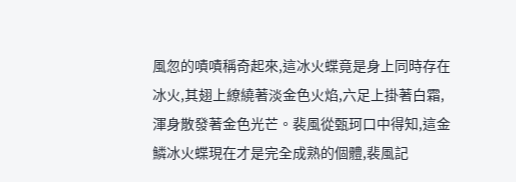風忽的嘖嘖稱奇起來,這冰火蝶竟是身上同時存在冰火,其翅上繚繞著淡金色火焰,六足上掛著白霜,渾身散發著金色光芒。裴風從甄珂口中得知,這金鱗冰火蝶現在才是完全成熟的個體,裴風記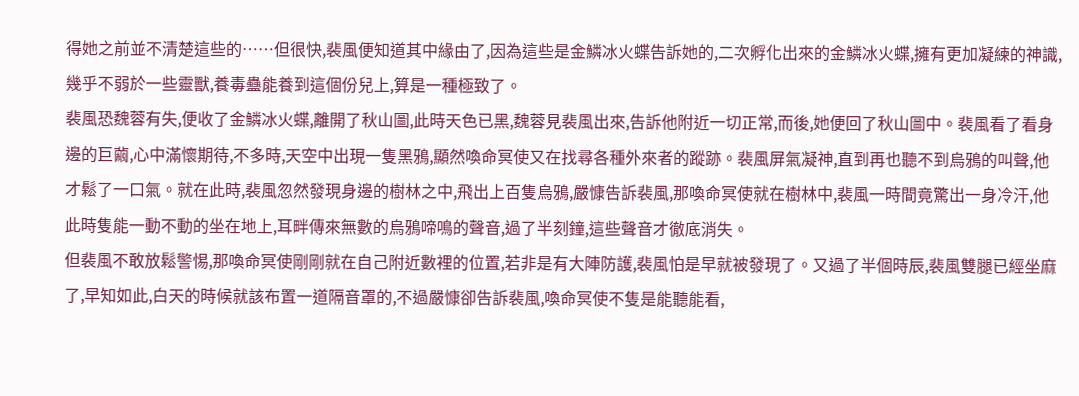得她之前並不清楚這些的……但很快,裴風便知道其中緣由了,因為這些是金鱗冰火蝶告訴她的,二次孵化出來的金鱗冰火蝶,擁有更加凝練的神識,幾乎不弱於一些靈獸,養毒蠱能養到這個份兒上,算是一種極致了。
裴風恐魏蓉有失,便收了金鱗冰火蝶,離開了秋山圖,此時天色已黑,魏蓉見裴風出來,告訴他附近一切正常,而後,她便回了秋山圖中。裴風看了看身邊的巨繭,心中滿懷期待,不多時,天空中出現一隻黑鴉,顯然喚命冥使又在找尋各種外來者的蹤跡。裴風屏氣凝神,直到再也聽不到烏鴉的叫聲,他才鬆了一口氣。就在此時,裴風忽然發現身邊的樹林之中,飛出上百隻烏鴉,嚴慷告訴裴風,那喚命冥使就在樹林中,裴風一時間竟驚出一身冷汗,他此時隻能一動不動的坐在地上,耳畔傳來無數的烏鴉啼鳴的聲音,過了半刻鐘,這些聲音才徹底消失。
但裴風不敢放鬆警惕,那喚命冥使剛剛就在自己附近數裡的位置,若非是有大陣防護,裴風怕是早就被發現了。又過了半個時辰,裴風雙腿已經坐麻了,早知如此,白天的時候就該布置一道隔音罩的,不過嚴慷卻告訴裴風,喚命冥使不隻是能聽能看,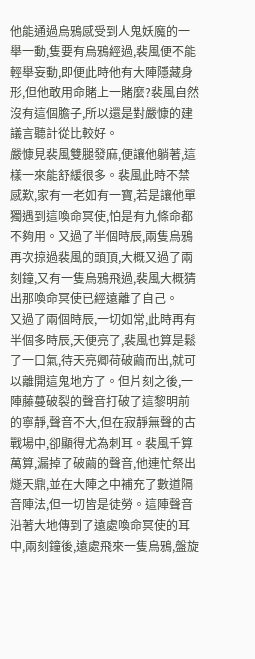他能通過烏鴉感受到人鬼妖魔的一舉一動,隻要有烏鴉經過,裴風便不能輕舉妄動,即便此時他有大陣隱藏身形,但他敢用命賭上一賭麼?裴風自然沒有這個膽子,所以還是對嚴慷的建議言聽計從比較好。
嚴慷見裴風雙腿發麻,便讓他躺著,這樣一來能舒緩很多。裴風此時不禁感歎,家有一老如有一寶,若是讓他單獨遇到這喚命冥使,怕是有九條命都不夠用。又過了半個時辰,兩隻烏鴉再次掠過裴風的頭頂,大概又過了兩刻鐘,又有一隻烏鴉飛過,裴風大概猜出那喚命冥使已經遠離了自己。
又過了兩個時辰,一切如常,此時再有半個多時辰,天便亮了,裴風也算是鬆了一口氣,待天亮卿荷破繭而出,就可以離開這鬼地方了。但片刻之後,一陣藤蔓破裂的聲音打破了這黎明前的寧靜,聲音不大,但在寂靜無聲的古戰場中,卻顯得尤為刺耳。裴風千算萬算,漏掉了破繭的聲音,他連忙祭出燧天鼎,並在大陣之中補充了數道隔音陣法,但一切皆是徒勞。這陣聲音沿著大地傳到了遠處喚命冥使的耳中,兩刻鐘後,遠處飛來一隻烏鴉,盤旋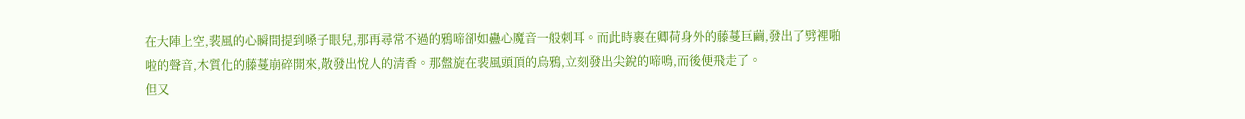在大陣上空,裴風的心瞬間提到嗓子眼兒,那再尋常不過的鴉啼卻如蠱心魔音一般刺耳。而此時裹在卿荷身外的藤蔓巨繭,發出了劈裡啪啦的聲音,木質化的藤蔓崩碎開來,散發出悅人的清香。那盤旋在裴風頭頂的烏鴉,立刻發出尖銳的啼鳴,而後便飛走了。
但又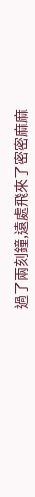過了兩刻鐘,遠處飛來了密密麻麻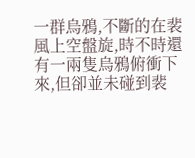一群烏鴉,不斷的在裴風上空盤旋,時不時還有一兩隻烏鴉俯衝下來,但卻並未碰到裴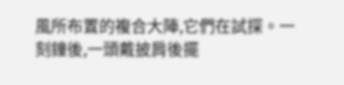風所布置的複合大陣,它們在試探。一刻鐘後,一頭戴披肩後擺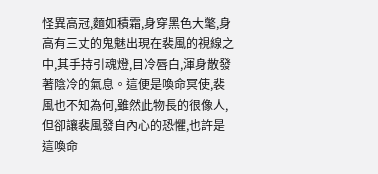怪異高冠,麵如積霜,身穿黑色大氅,身高有三丈的鬼魅出現在裴風的視線之中,其手持引魂燈,目冷唇白,渾身散發著陰冷的氣息。這便是喚命冥使,裴風也不知為何,雖然此物長的很像人,但卻讓裴風發自內心的恐懼,也許是這喚命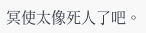冥使太像死人了吧。